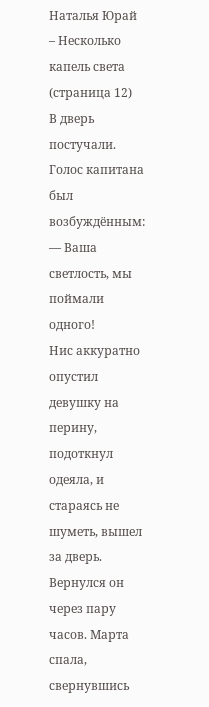Наталья Юрай – Несколько капель света (страница 12)
В дверь постучали. Голос капитана был возбуждённым:
— Ваша светлость, мы поймали одного!
Нис аккуратно опустил девушку на перину, подоткнул одеяла, и стараясь не шуметь, вышел за дверь. Вернулся он через пару часов. Марта спала, свернувшись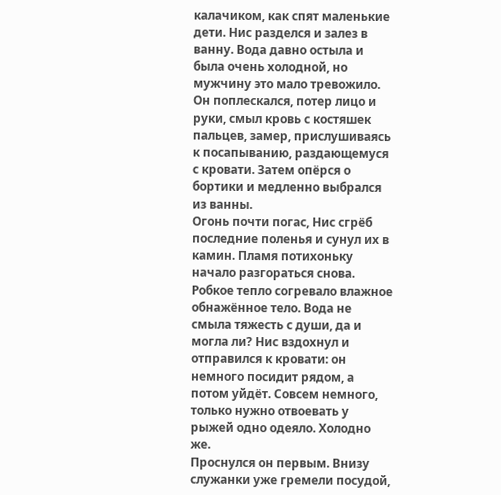калачиком, как спят маленькие дети. Нис разделся и залез в ванну. Вода давно остыла и была очень холодной, но мужчину это мало тревожило. Он поплескался, потер лицо и руки, смыл кровь с костяшек пальцев, замер, прислушиваясь к посапыванию, раздающемуся с кровати. Затем опёрся о бортики и медленно выбрался из ванны.
Огонь почти погас, Нис сгрёб последние поленья и сунул их в камин. Пламя потихоньку начало разгораться снова. Робкое тепло согревало влажное обнажённое тело. Вода не смыла тяжесть с души, да и могла ли? Нис вздохнул и отправился к кровати: он немного посидит рядом, а потом уйдёт. Совсем немного, только нужно отвоевать у рыжей одно одеяло. Холодно же.
Проснулся он первым. Внизу служанки уже гремели посудой,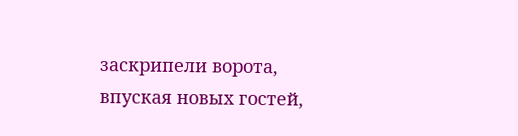заскрипели ворота, впуская новых гостей,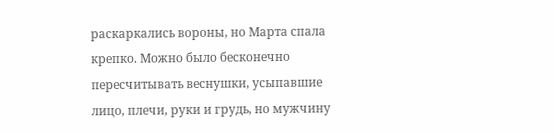раскаркались вороны, но Марта спала крепко. Можно было бесконечно пересчитывать веснушки, усыпавшие лицо, плечи, руки и грудь, но мужчину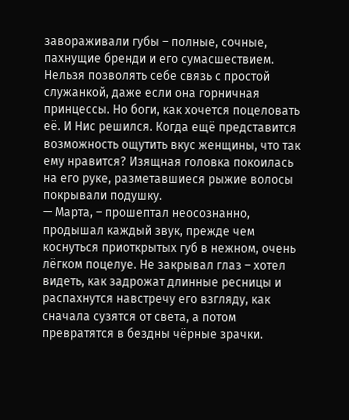завораживали губы – полные, сочные, пахнущие бренди и его сумасшествием. Нельзя позволять себе связь с простой служанкой, даже если она горничная принцессы. Но боги, как хочется поцеловать её. И Нис решился. Когда ещё представится возможность ощутить вкус женщины, что так ему нравится? Изящная головка покоилась на его руке, разметавшиеся рыжие волосы покрывали подушку.
— Марта, – прошептал неосознанно, продышал каждый звук, прежде чем коснуться приоткрытых губ в нежном, очень лёгком поцелуе. Не закрывал глаз – хотел видеть, как задрожат длинные ресницы и распахнутся навстречу его взгляду, как сначала сузятся от света, а потом превратятся в бездны чёрные зрачки.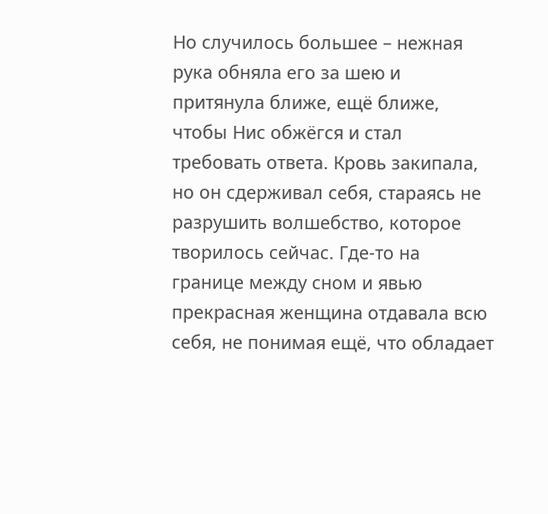Но случилось большее – нежная рука обняла его за шею и притянула ближе, ещё ближе, чтобы Нис обжёгся и стал требовать ответа. Кровь закипала, но он сдерживал себя, стараясь не разрушить волшебство, которое творилось сейчас. Где-то на границе между сном и явью прекрасная женщина отдавала всю себя, не понимая ещё, что обладает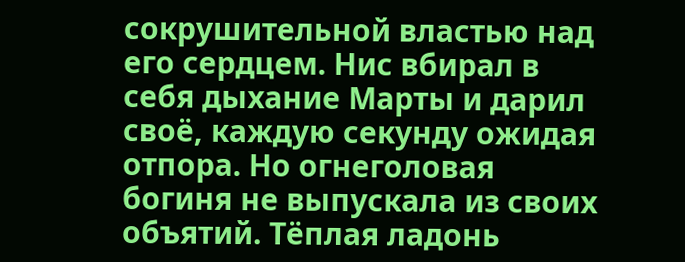сокрушительной властью над его сердцем. Нис вбирал в себя дыхание Марты и дарил своё, каждую секунду ожидая отпора. Но огнеголовая богиня не выпускала из своих объятий. Тёплая ладонь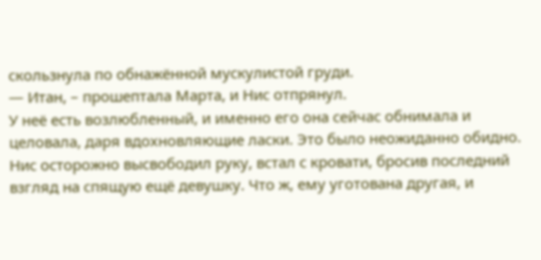скользнула по обнажённой мускулистой груди.
— Итан, – прошептала Марта, и Нис отпрянул.
У неё есть возлюбленный, и именно его она сейчас обнимала и целовала, даря вдохновляющие ласки. Это было неожиданно обидно. Нис осторожно высвободил руку, встал с кровати, бросив последний взгляд на спящую ещё девушку. Что ж, ему уготована другая, и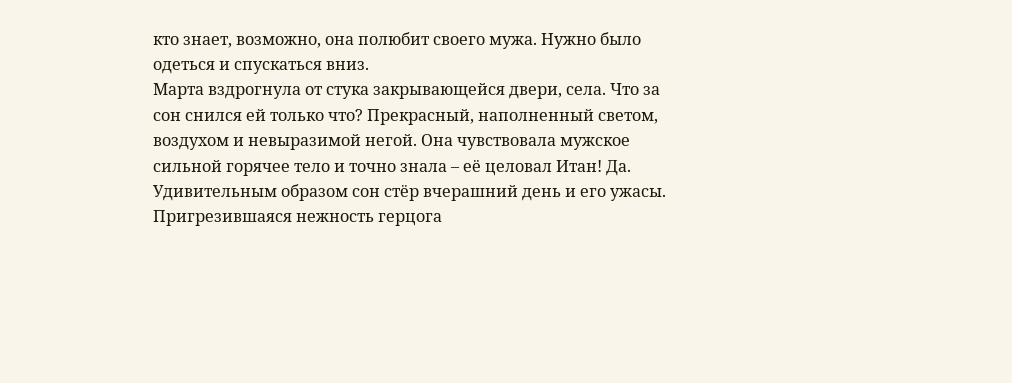кто знает, возможно, она полюбит своего мужа. Нужно было одеться и спускаться вниз.
Марта вздрогнула от стука закрывающейся двери, села. Что за сон снился ей только что? Прекрасный, наполненный светом, воздухом и невыразимой негой. Она чувствовала мужское сильной горячее тело и точно знала – её целовал Итан! Да. Удивительным образом сон стёр вчерашний день и его ужасы. Пригрезившаяся нежность герцога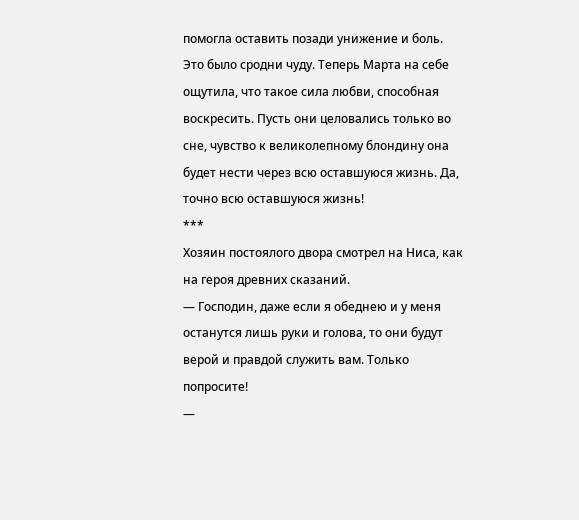помогла оставить позади унижение и боль. Это было сродни чуду. Теперь Марта на себе ощутила, что такое сила любви, способная воскресить. Пусть они целовались только во сне, чувство к великолепному блондину она будет нести через всю оставшуюся жизнь. Да, точно всю оставшуюся жизнь!
***
Хозяин постоялого двора смотрел на Ниса, как на героя древних сказаний.
— Господин, даже если я обеднею и у меня останутся лишь руки и голова, то они будут верой и правдой служить вам. Только попросите!
—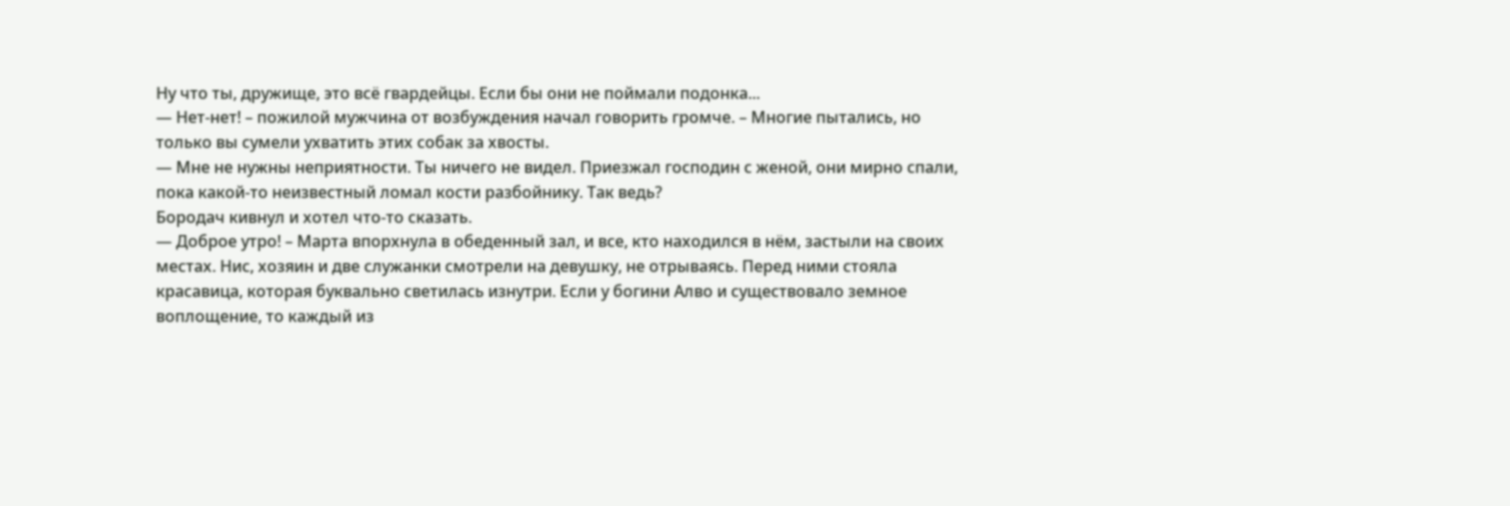Ну что ты, дружище, это всё гвардейцы. Если бы они не поймали подонка...
— Нет-нет! – пожилой мужчина от возбуждения начал говорить громче. – Многие пытались, но только вы сумели ухватить этих собак за хвосты.
— Мне не нужны неприятности. Ты ничего не видел. Приезжал господин с женой, они мирно спали, пока какой-то неизвестный ломал кости разбойнику. Так ведь?
Бородач кивнул и хотел что-то сказать.
— Доброе утро! – Марта впорхнула в обеденный зал, и все, кто находился в нём, застыли на своих местах. Нис, хозяин и две служанки смотрели на девушку, не отрываясь. Перед ними стояла красавица, которая буквально светилась изнутри. Если у богини Алво и существовало земное воплощение, то каждый из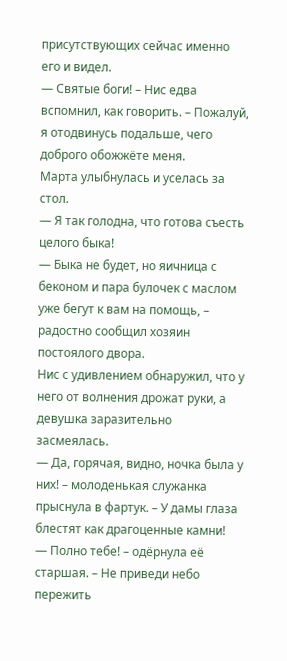присутствующих сейчас именно его и видел.
— Святые боги! – Нис едва вспомнил, как говорить. – Пожалуй, я отодвинусь подальше, чего доброго обожжёте меня.
Марта улыбнулась и уселась за стол.
— Я так голодна, что готова съесть целого быка!
— Быка не будет, но яичница с беконом и пара булочек с маслом уже бегут к вам на помощь, – радостно сообщил хозяин постоялого двора.
Нис с удивлением обнаружил, что у него от волнения дрожат руки, а девушка заразительно засмеялась.
— Да, горячая, видно, ночка была у них! – молоденькая служанка прыснула в фартук. – У дамы глаза блестят как драгоценные камни!
— Полно тебе! – одёрнула её старшая. – Не приведи небо пережить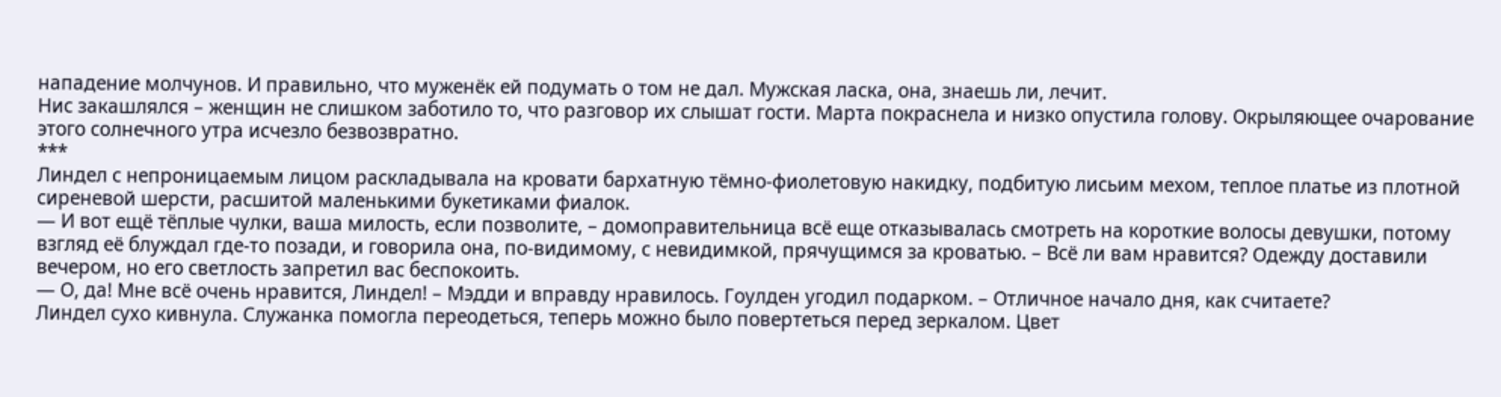нападение молчунов. И правильно, что муженёк ей подумать о том не дал. Мужская ласка, она, знаешь ли, лечит.
Нис закашлялся – женщин не слишком заботило то, что разговор их слышат гости. Марта покраснела и низко опустила голову. Окрыляющее очарование этого солнечного утра исчезло безвозвратно.
***
Линдел с непроницаемым лицом раскладывала на кровати бархатную тёмно-фиолетовую накидку, подбитую лисьим мехом, теплое платье из плотной сиреневой шерсти, расшитой маленькими букетиками фиалок.
— И вот ещё тёплые чулки, ваша милость, если позволите, – домоправительница всё еще отказывалась смотреть на короткие волосы девушки, потому взгляд её блуждал где-то позади, и говорила она, по-видимому, с невидимкой, прячущимся за кроватью. – Всё ли вам нравится? Одежду доставили вечером, но его светлость запретил вас беспокоить.
— О, да! Мне всё очень нравится, Линдел! – Мэдди и вправду нравилось. Гоулден угодил подарком. – Отличное начало дня, как считаете?
Линдел сухо кивнула. Служанка помогла переодеться, теперь можно было повертеться перед зеркалом. Цвет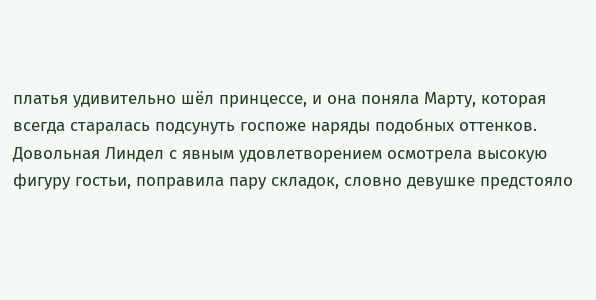платья удивительно шёл принцессе, и она поняла Марту, которая всегда старалась подсунуть госпоже наряды подобных оттенков. Довольная Линдел с явным удовлетворением осмотрела высокую фигуру гостьи, поправила пару складок, словно девушке предстояло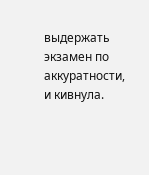выдержать экзамен по аккуратности, и кивнула.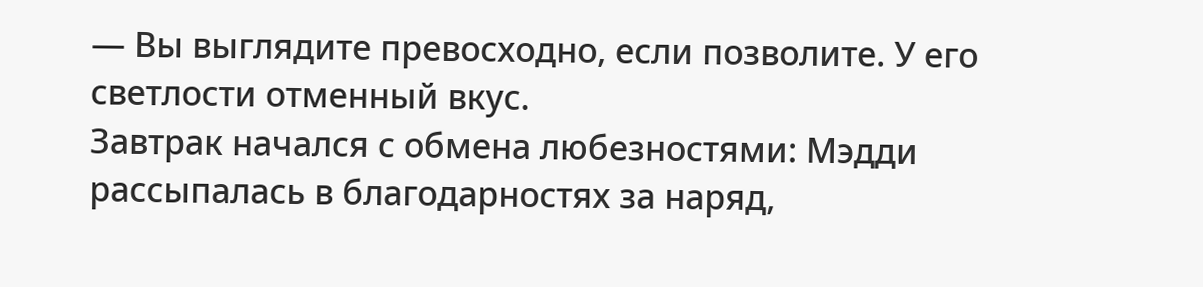— Вы выглядите превосходно, если позволите. У его светлости отменный вкус.
Завтрак начался с обмена любезностями: Мэдди рассыпалась в благодарностях за наряд,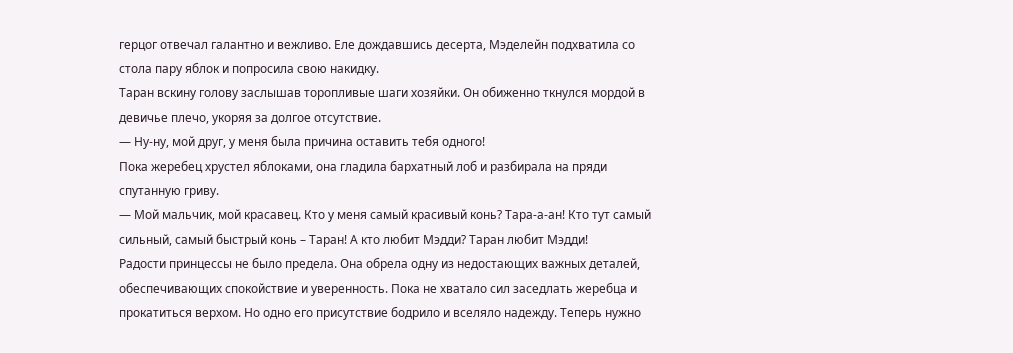герцог отвечал галантно и вежливо. Еле дождавшись десерта, Мэделейн подхватила со стола пару яблок и попросила свою накидку.
Таран вскину голову заслышав торопливые шаги хозяйки. Он обиженно ткнулся мордой в девичье плечо, укоряя за долгое отсутствие.
— Ну-ну, мой друг, у меня была причина оставить тебя одного!
Пока жеребец хрустел яблоками, она гладила бархатный лоб и разбирала на пряди спутанную гриву.
— Мой мальчик, мой красавец. Кто у меня самый красивый конь? Тара-а-ан! Кто тут самый сильный, самый быстрый конь – Таран! А кто любит Мэдди? Таран любит Мэдди!
Радости принцессы не было предела. Она обрела одну из недостающих важных деталей, обеспечивающих спокойствие и уверенность. Пока не хватало сил заседлать жеребца и прокатиться верхом. Но одно его присутствие бодрило и вселяло надежду. Теперь нужно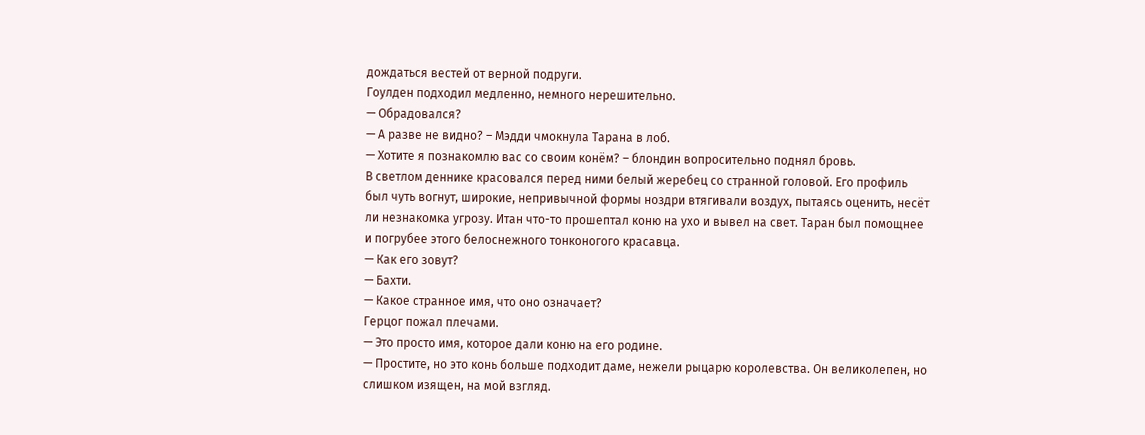дождаться вестей от верной подруги.
Гоулден подходил медленно, немного нерешительно.
— Обрадовался?
— А разве не видно? – Мэдди чмокнула Тарана в лоб.
— Хотите я познакомлю вас со своим конём? – блондин вопросительно поднял бровь.
В светлом деннике красовался перед ними белый жеребец со странной головой. Его профиль был чуть вогнут, широкие, непривычной формы ноздри втягивали воздух, пытаясь оценить, несёт ли незнакомка угрозу. Итан что-то прошептал коню на ухо и вывел на свет. Таран был помощнее и погрубее этого белоснежного тонконогого красавца.
— Как его зовут?
— Бахти.
— Какое странное имя, что оно означает?
Герцог пожал плечами.
— Это просто имя, которое дали коню на его родине.
— Простите, но это конь больше подходит даме, нежели рыцарю королевства. Он великолепен, но слишком изящен, на мой взгляд.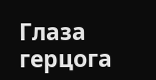Глаза герцога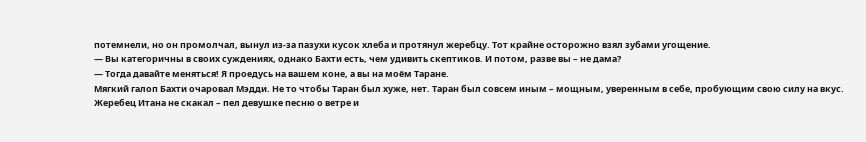потемнели, но он промолчал, вынул из-за пазухи кусок хлеба и протянул жеребцу. Тот крайне осторожно взял зубами угощение.
— Вы категоричны в своих суждениях, однако Бахти есть, чем удивить скептиков. И потом, разве вы – не дама?
— Тогда давайте меняться! Я проедусь на вашем коне, а вы на моём Таране.
Мягкий галоп Бахти очаровал Мэдди. Не то чтобы Таран был хуже, нет. Таран был совсем иным – мощным, уверенным в себе, пробующим свою силу на вкус. Жеребец Итана не скакал – пел девушке песню о ветре и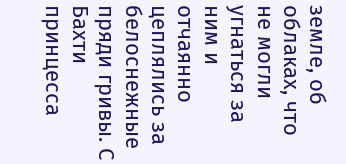земле, об облаках, что не могли угнаться за ним и отчаянно цеплялись за белоснежные пряди гривы. С Бахти принцесса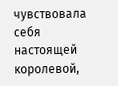чувствовала себя настоящей королевой,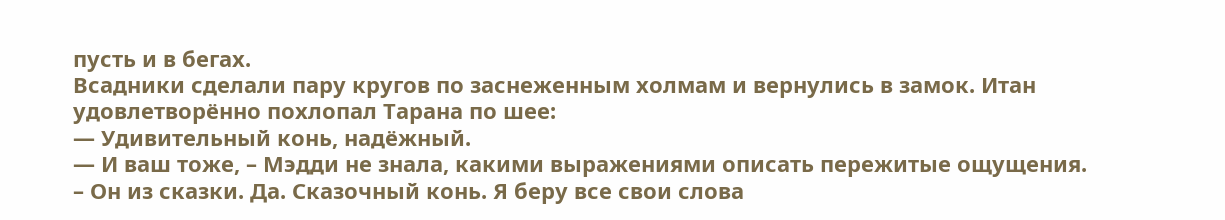пусть и в бегах.
Всадники сделали пару кругов по заснеженным холмам и вернулись в замок. Итан удовлетворённо похлопал Тарана по шее:
— Удивительный конь, надёжный.
— И ваш тоже, – Мэдди не знала, какими выражениями описать пережитые ощущения. – Он из сказки. Да. Сказочный конь. Я беру все свои слова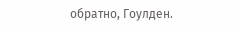обратно, Гоулден.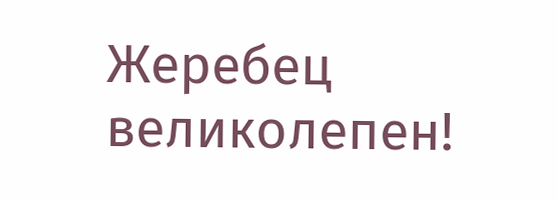Жеребец великолепен!